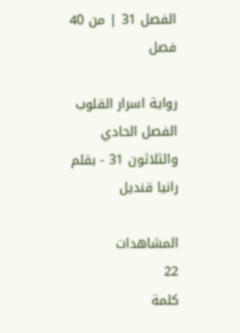الفصل 31 | من 40 فصل

رواية اسرار القلوب الفصل الحادي والثلاثون 31 - بقلم رانيا قنديل

المشاهدات
22
كلمة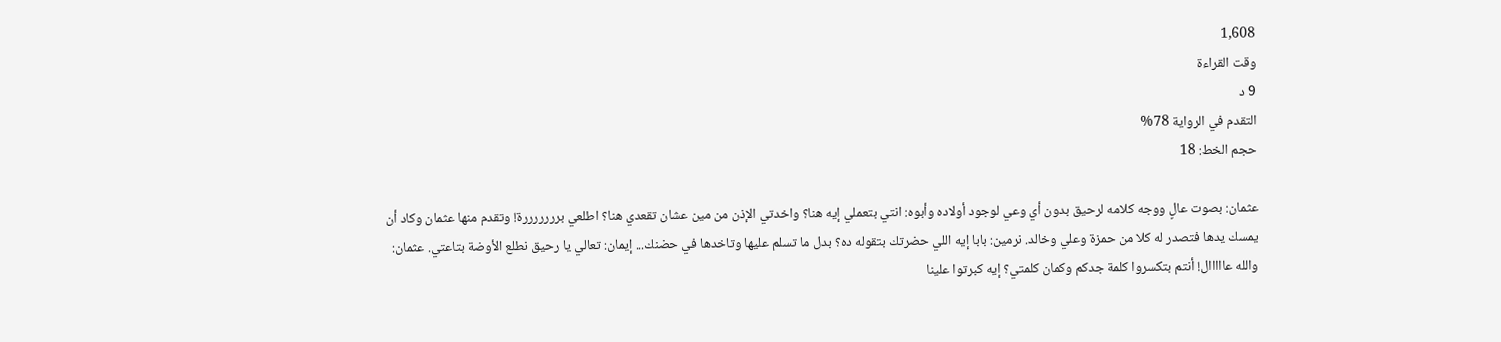1,608
وقت القراءة
9 د
التقدم في الرواية 78%
حجم الخط: 18

عثمان: بصوت عالٍ ووجه كلامه لرحيق بدون أي وعي لوجود أولاده وأبوه: انتي بتعملي إيه هنا؟ واخدتي الإذن من مين عشان تقعدي هنا؟ اطلعي برررررررة! وتقدم منها عثمان وكاد أن يمسك يدها فتصدر له كلا من حمزة وعلي وخالد. نرمين: بابا إيه اللي حضرتك بتقوله ده؟ بدل ما تسلم عليها وتاخدها في حضنك... إيمان: تعالي يا رحيق نطلع الأوضة بتاعتي. عثمان: والله عااااال! أنتم بتكسروا كلمة جدكم وكمان كلمتي؟ إيه كبرتوا علينا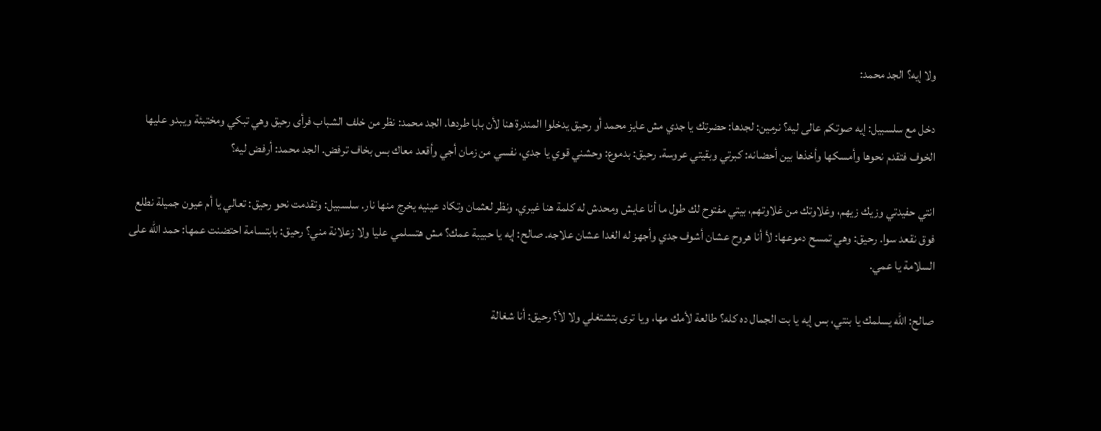ولا إيه؟ الجد محمد:

دخل مع سلسبيل: إيه صوتكم عالى ليه؟ نرمين: لجدها: حضرتك يا جدي مش عايز محمد أو رحيق يدخلوا المندرة هنا لأن بابا طردها. الجد محمد: نظر من خلف الشباب فرأى رحيق وهي تبكي ومختبئة ويبدو عليها الخوف فتقدم نحوها وأمسكها وأخذها بين أحضانه: كبرتي وبقيتي عروسة. رحيق: بدموع: وحشني قوي يا جدي، نفسي من زمان أجي وأقعد معاك بس بخاف ترفض. الجد محمد: أرفض ليه؟

انتي حفيدتي وزيك زيهم، وغلاوتك من غلاوتهم، بيتي مفتوح لك طول ما أنا عايش ومحدش له كلمة هنا غيري. ونظر لعثمان وتكاد عينيه يخرج منها نار. سلسبيل: وتقدمت نحو رحيق: تعالي يا أم عيون جميلة نطلع فوق نقعد سوا. رحيق: وهي تمسح دموعها: لأ أنا هروح عشان أشوف جدي وأجهز له الغدا عشان علاجه. صالح: إيه يا حبيبة عمك؟ مش هتسلمي عليا ولا زعلانة مني؟ رحيق: بابتسامة احتضنت عمها: حمد الله على السلامة يا عمي.

صالح: الله يسلمك يا بنتي، بس إيه يا بت الجمال ده كله؟ طالعة لأمك مها، ويا ترى بتشتغلي ولا لأ؟ رحيق: أنا شغالة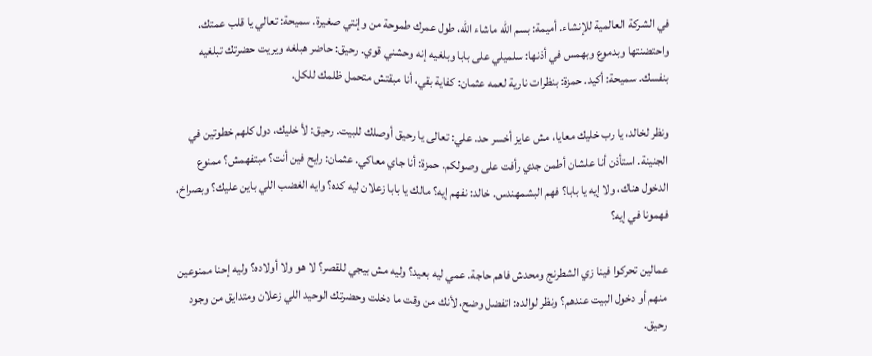في الشركة العالمية للإنشاء. أميمة: بسم الله ماشاء الله، طول عمرك طموحة من وإنتي صغيرة. سميحة: تعالي يا قلب عمتك، واحتضنتها وبدموع وبهمس في أذنها: سلميلي على بابا وبلغيه إنه وحشني قوي. رحيق: حاضر هبلغه ويريت حضرتك تبلغيه بنفسك. سميحة: أكيد. حمزة: بنظرات نارية لعمه عثمان: كفاية بقي، أنا مبقتش متحمل ظلمك للكل.

ونظر لخالد، يا رب خليك معايا، مش عايز أخسر حد. علي: تعالى يا رحيق أوصلك للبيت. رحيق: لأ خليك، دول كلهم خطوتين في الجنينة. استأذن أنا علشان أطمن جدي رأفت على وصولكم. حمزة: أنا جاي معاكي. عثمان: رايح فين أنت؟ مبتفهمش؟ ممنوع الدخول هناك، ولا إيه يا بابا؟ فهم البشمهندس. خالد: نفهم إيه؟ مالك يا بابا زعلان ليه كده؟ وايه الغضب اللي باين عليك؟ وبصراخ، فهمونا في إيه؟

عمالين تحركوا فينا زي الشطرنج ومحدش فاهم حاجة. عمي ليه بعيد؟ وليه مش بيجي للقصر؟ لا هو ولا أولاده؟ وليه إحنا ممنوعين منهم أو دخول البيت عندهم؟ ونظر لوالده: اتفضل وضح، لأنك من وقت ما دخلت وحضرتك الوحيد اللي زعلان ومتدايق من وجود رحيق.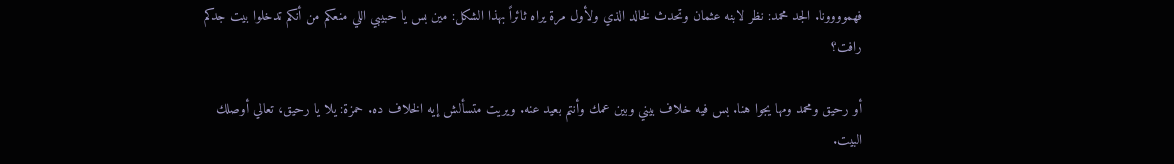فهموووونا. الجد محمد: نظر لابنه عثمان وتحدث لخالد الذي ولأول مرة يراه ثائراً بهذا الشكل: مين بس يا حبيبي اللي منعكم من أنكم تدخلوا بيت جدكم رافت؟

أو رحيق ومحمد ومها يجوا هنا. بس فيه خلاف بيني وبين عمك وأنتم بعيد عنه. ويريت متسألش إيه الخلاف ده. حمزة: يلا يا رحيق، تعالي أوصلك البيت.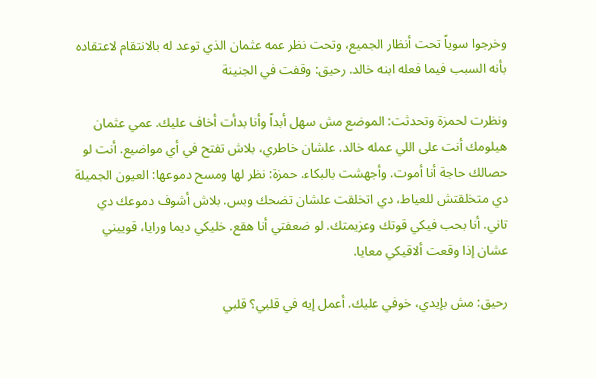وخرجوا سوياً تحت أنظار الجميع، وتحت نظر عمه عثمان الذي توعد له بالانتقام لاعتقاده بأنه السبب فيما فعله ابنه خالد. رحيق: وقفت في الجنينة

ونظرت لحمزة وتحدثت: الموضع مش سهل أبداً وأنا بدأت أخاف عليك. عمي عثمان هيلومك أنت على اللي عمله خالد. علشان خاطري، بلاش تفتح في أي مواضيع. أنت لو حصالك حاجة أنا أموت. وأجهشت بالبكاء. حمزة: نظر لها ومسح دموعها: العيون الجميلة دي متخلقتش للعياط، دي اتخلقت علشان تضحك وبس. بلاش أشوف دموعك دي تاني. أنا بحب فيكي قوتك وعزيمتك. لو ضعفتي أنا هقع. خليكي ديما ورايا، قوييني عشان إذا وقعت ألاقيكي معايا.

رحيق: مش بإيدي، خوفي عليك. أعمل إيه في قلبي؟ قلبي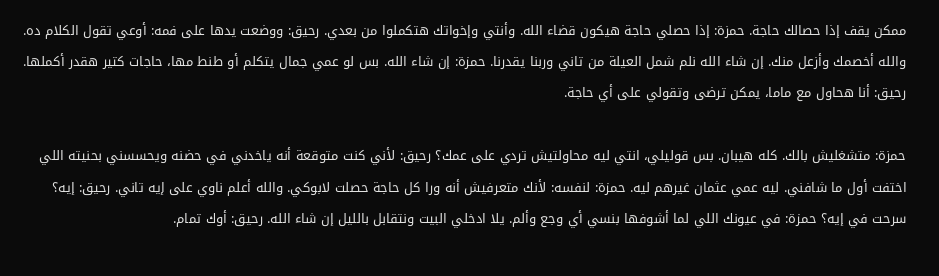ممكن يقف إذا حصالك حاجة. حمزة: إذا حصلي حاجة هيكون قضاء الله. وأنتي وإخواتك هتكملوا من بعدي. رحيق: ووضعت يدها على فمه: أوعي تقول الكلام ده. والله أخصمك وأزعل منك. إن شاء الله نلم شمل العيلة من تاني وربنا يقدرنا. حمزة: إن شاء الله. بس لو عمي جمال يتكلم أو طنط مها، حاجات كتير هقدر أكملها. رحيق: أنا هحاول مع ماما، يمكن ترضى وتقولي على أي حاجة.

حمزة: متشغليش بالك. كله هيبان. بس قوليلي، انتي ليه محاولتيش تردي على عمك؟ رحيق: لأني كنت متوقعة أنه ياخدني في حضنه ويحسسني بحنيته اللي اختفت أول ما شافني. ليه عمي عثمان غيرهم ليه. حمزة: لنفسه: لأنك متعرفيش أنه ورا كل حاجة حصلت لابوكي. والله أعلم ناوي على إيه تاني. رحيق: إيه؟ سرحت في إيه؟ حمزة: في عيونك اللي لما أشوفها بنسي أي وجع وألم. يلا ادخلي البيت ونتقابل بالليل إن شاء الله. رحيق: أوك تمام.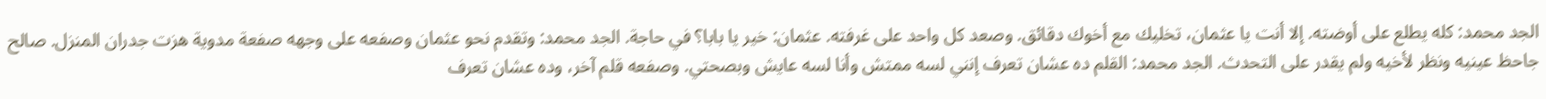الجد محمد: كله يطلع على أوضته. إلا أنت يا عثمان، تخليك مع أخوك دقائق. وصعد كل واحد على غرفته. عثمان: خير يا بابا؟ في حاجة. الجد محمد: وتقدم نحو عثمان وصفعه على وجهه صفعة مدوية هزت جدران المنزل. صالح جاحظ عينيه ونظر لأخيه ولم يقدر على التحدث. الجد محمد: القلم ده عشان تعرف إنني لسه ممتش وأنا لسه عايش وبصحتي. وصفعه قلم آخر، وده عشان تعرف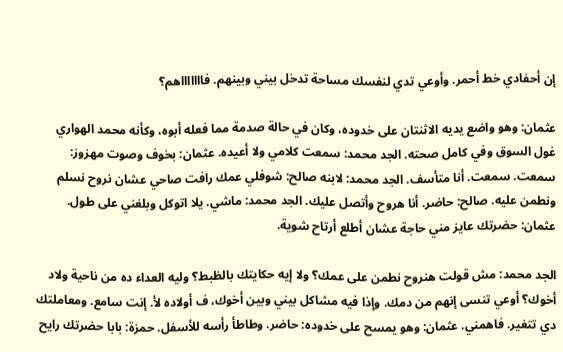إن أحفادي خط أحمر. وأوعي تدي لنفسك مساحة تدخل بيني وبينهم. فاااااااهم؟

عثمان: وهو واضع يديه الاثنتان على خدوده، وكان في حالة صدمة مما فعله أبوه، وكأنه محمد الهواري غول السوق وفي كامل صحته. الجد محمد: سمعت كلامي ولا أعيده. عثمان: بخوف وصوت مهزوز: سمعت. سمعت. أنا متأسف. الجد محمد: لابنه صالح: شوفلي عمك رافت صاحي عشان نروح نسلم ونطمن عليه. صالح: حاضر. أنا هروح وأتصل عليك. الجد محمد: ماشي. يلا اتوكل وبلغني على طول. عثمان: حضرتك عايز مني حاجة عشان أطلع أرتاح شوية.

الجد محمد: مش قولت هنروح نطمن على عمك؟ ولا إيه حكايتك بالظبط؟ وليه العداء ده من ناحية ولاد أخوك؟ أوعي تنسى إنهم من دمك. وإذا فيه مشاكل بيني وبين أخوك، ف أولاده لأ. إنت سامع. ومعاملتك دي تتغير. فاهمني. عثمان: وهو يمسح على خدوده: حاضر. وطاطأ رأسه للأسفل. حمزة: بابا حضرتك رايح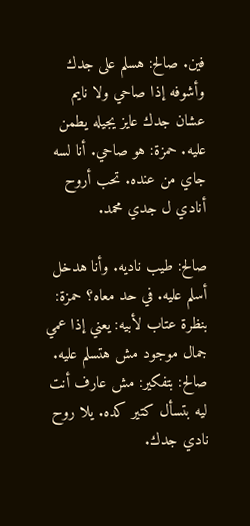فين. صالح: هسلم على جدك وأشوفه إذا صاحي ولا نايم عشان جدك عايز يجيله يطمن عليه. حمزة: هو صاحي. أنا لسه جاي من عنده. تحب أروح أنادي ل جدي محمد.

صالح: طيب ناديه. وأنا هدخل أسلم عليه. في حد معاه؟ حمزة: بنظرة عتاب لأبيه: يعني إذا عمي جمال موجود مش هتسلم عليه. صالح: بتفكير: مش عارف أنت ليه بتسأل كتير كده. يلا روح نادي جدك.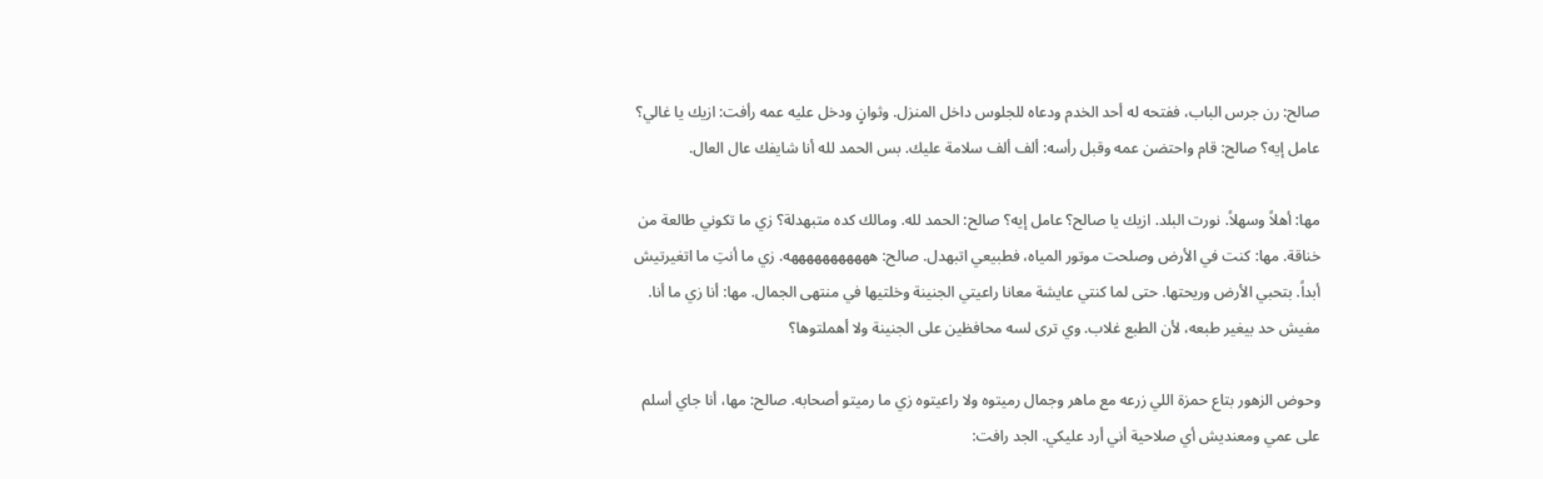صالح: رن جرس الباب، ففتحه له أحد الخدم ودعاه للجلوس داخل المنزل. وثوانٍ ودخل عليه عمه رأفت: ازيك يا غالي؟ عامل إيه؟ صالح: قام واحتضن عمه وقبل رأسه: ألف ألف سلامة عليك. بس الحمد لله أنا شايفك عال العال.

مها: أهلاً وسهلاً. نورت البلد. ازيك يا صالح؟ عامل إيه؟ صالح: الحمد لله. ومالك كده متبهدلة؟ زي ما تكوني طالعة من خناقة. مها: كنت في الأرض وصلحت موتور المياه، فطبيعي اتبهدل. صالح: هههههههههههه. زي ما أنتِ ما اتغيرتيش أبداً. بتحبي الأرض وريحتها. حتى لما كنتي عايشة معانا راعيتي الجنينة وخلتيها في منتهى الجمال. مها: أنا زي ما أنا. مفيش حد بيغير طبعه، لأن الطبع غلاب. وي ترى لسه محافظين على الجنينة ولا أهملتوها؟

وحوض الزهور بتاع حمزة اللي زرعه مع ماهر وجمال رميتوه ولا راعيتوه زي ما رميتو أصحابه. صالح: مها، أنا جاي أسلم على عمي ومعنديش أي صلاحية أني أرد عليكي. الجد رافت: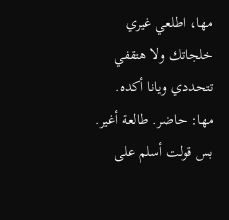مها، اطلعي غيري خلجاتك ولا هتقفي تتحددي ويانا أكده. مها: حاضر. طالعة أغير. بس قولت أسلم على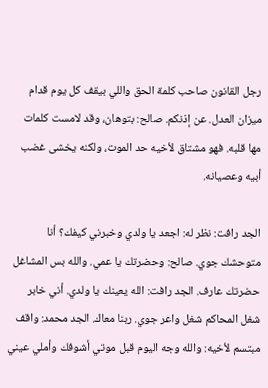رجل القانون صاحب كلمة الحق واللي بيقف كل يوم قدام ميزان العدل. عن إذنكم. صالح: بتوهان، وقد لامست كلمات مها قلبه. فهو مشتاق لأخيه حد الموت، ولكنه يخشى غضب أبيه وعصيانه.

الجد رافت: نظر له: اجعد يا ولدي وخبرني كيفك؟ أنا متوحشك جوي. صالح: وحضرتك يا عمي. والله بس المشاغل حضرتك عارف. الجد رافت: الله يعينك يا ولدي. أني خابر شغل المحاكم شغل واعر جوي. ربنا معاك. الجد محمد: واقف مبتسم لأخيه: والله وجه اليوم قبل موتي أشوفك وأملي عيني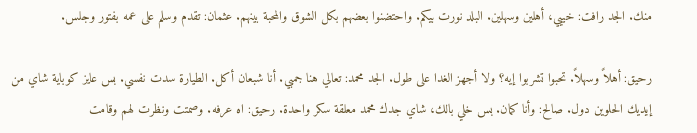منك. الجد رافت: خييي، أهلين وسهلين. البلد نورت بيكم. واحتضنوا بعضهم بكل الشوق والمحبة بينهم. عثمان: تقدم وسلم على عمه بفتور وجلس.

رحيق: أهلاً وسهلاً. تحبوا تشربوا إيه؟ ولا أجهز الغدا على طول. الجد محمد: تعالي هنا جمبي. أنا شبعان أكل. الطيارة سدت نفسي. بس عايز كوباية شاي من إيديك الحلوين دول. صالح: وأنا كمان. بس خلي بالك، شاي جدك محمد معلقة سكر واحدة. رحيق: اه عرفه. وصمتت ونظرت لهم وقامت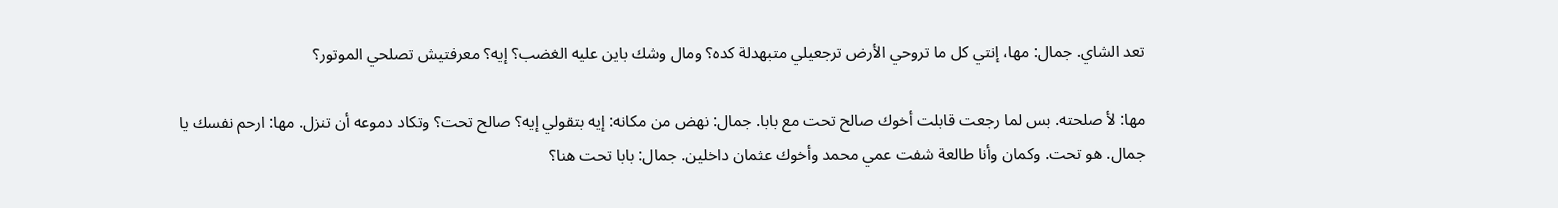تعد الشاي. جمال: مها، إنتي كل ما تروحي الأرض ترجعيلي متبهدلة كده؟ ومال وشك باين عليه الغضب؟ إيه؟ معرفتيش تصلحي الموتور؟

مها: لأ صلحته. بس لما رجعت قابلت أخوك صالح تحت مع بابا. جمال: نهض من مكانه: إيه بتقولي إيه؟ صالح تحت؟ وتكاد دموعه أن تنزل. مها: ارحم نفسك يا جمال. هو تحت. وكمان وأنا طالعة شفت عمي محمد وأخوك عثمان داخلين. جمال: بابا تحت هنا؟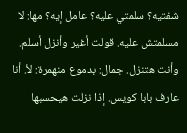شفتيه؟ سلمتي عليه؟ عامل إيه؟ مها: لا مسلمتش عليه. قولت أغير وأنزل أسلم. وأنت هتنزل. جمال: بدموع منهمرة: لأ. أنا عارف بابا كويس. إذا نزلت هيحسبها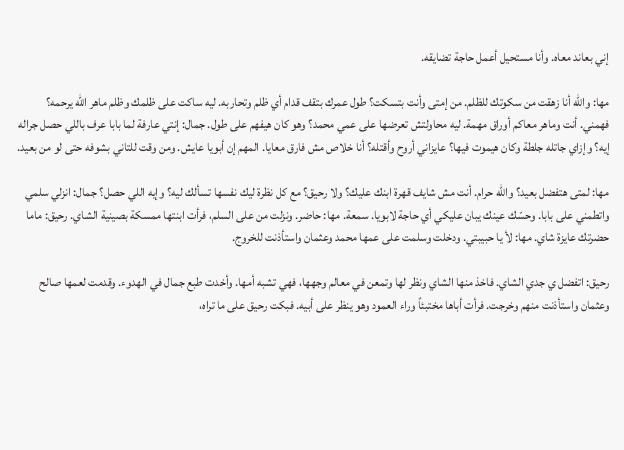إني بعاند معاه. وأنا مستحيل أعمل حاجة تضايقه.

مها: والله أنا زهقت من سكوتك للظلم. من إمتى وأنت بتسكت؟ طول عمرك بتقف قدام أي ظلم وتحاربه. ليه ساكت على ظلمك وظلم ماهر الله يرحمه؟ فهمني. أنت وماهر معاكم أوراق مهمة. ليه محاولتش تعرضها على عمي محمد؟ وهو كان هيفهم على طول. جمال: إنتي عارفة لما بابا عرف باللي حصل جراله إيه؟ وإزاي جاتله جلطة وكان هيموت فيها؟ عايزاني أروح وأقتله؟ أنا خلاص مش فارق معايا. المهم إن أبويا عايش. ومن وقت للتاني بشوفه حتى لو من بعيد.

مها: لمتى هتفضل بعيد؟ والله حرام. أنت مش شايف قهرة ابنك عليك؟ ولا رحيق؟ مع كل نظرة ليك نفسها تسألك ليه؟ وإيه اللي حصل؟ جمال: انزلي سلمي واتطمني على بابا. وحسّك عينك يبان عليكي أي حاجة لابويا. سمعة. مها: حاضر. ونزلت من على السلم، فرأت ابنتها ممسكة بصينية الشاي. رحيق: ماما حضرتك عايزة شاي. مها: لأ يا حبيبتي. ودخلت وسلمت على عمها محمد وعثمان واستأذنت للخروج.

رحيق: اتفضل ي جدي الشاي. فاخذ منها الشاي ونظر لها وتمعن في معالم وجهها، فهي تشبه أمها. وأخدت طبع جمال في الهدوء. وقدمت لعمها صالح وعثمان واستأذنت منهم وخرجت. فرأت أباها مختبئاً وراء العمود وهو ينظر على أبيه. فبكت رحيق على ما تراه،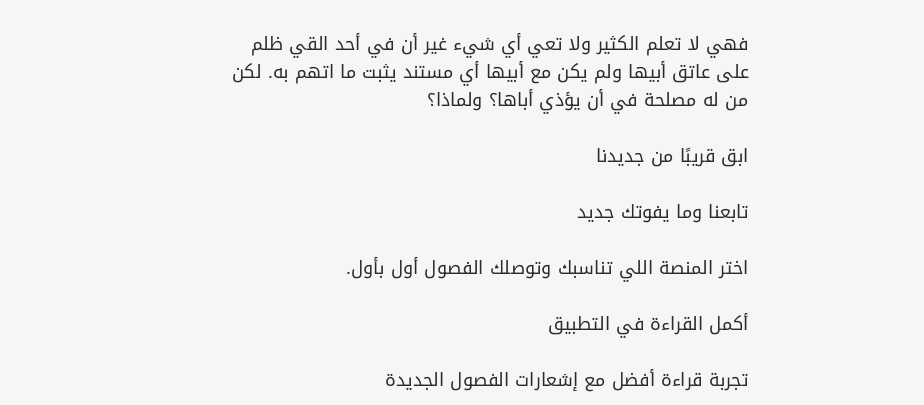فهي لا تعلم الكثير ولا تعي أي شيء غير أن في أحد القي ظلم على عاتق أبيها ولم يكن مع أبيها أي مستند يثبت ما اتهم به. لكن من له مصلحة في أن يؤذي أباها؟ ولماذا؟

ابق قريبًا من جديدنا

تابعنا وما يفوتك جديد

اختر المنصة اللي تناسبك وتوصلك الفصول أول بأول.

أكمل القراءة في التطبيق

تجربة قراءة أفضل مع إشعارات الفصول الجديدة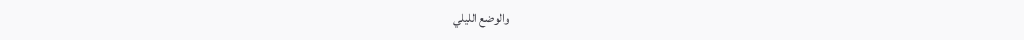والوضع الليلي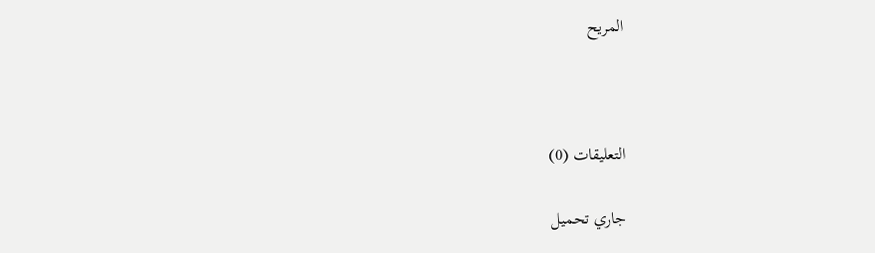المريح



التعليقات (0)

جاري تحميل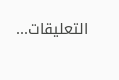التعليقات...